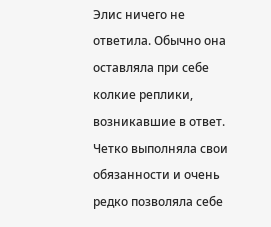Элис ничего не ответила. Обычно она оставляла при себе колкие реплики, возникавшие в ответ. Четко выполняла свои обязанности и очень редко позволяла себе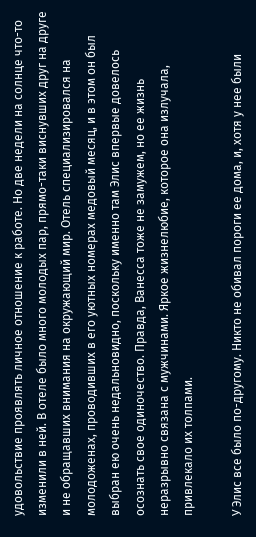удовольствие проявлять личное отношение к работе. Но две недели на солнце что-то изменили в ней. В отеле было много молодых пар, прямо-таки виснувших друг на друге и не обращавших внимания на окружающий мир. Отель специализировался на молодоженах, проводивших в его уютных номерах медовый месяц, и в этом он был выбран ею очень недальновидно, поскольку именно там Элис впервые довелось осознать свое одиночество. Правда, Ванесса тоже не замужем, но ее жизнь неразрывно связана с мужчинами. Яркое жизнелюбие, которое она излучала, привлекало их толпами.

У Элис все было по-другому. Никто не обивал пороги ее дома, и, хотя у нее были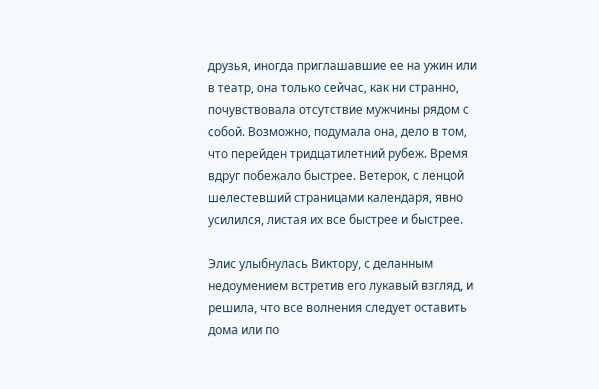друзья, иногда приглашавшие ее на ужин или в театр, она только сейчас, как ни странно, почувствовала отсутствие мужчины рядом с собой. Возможно, подумала она, дело в том, что перейден тридцатилетний рубеж. Время вдруг побежало быстрее. Ветерок, с ленцой шелестевший страницами календаря, явно усилился, листая их все быстрее и быстрее.

Элис улыбнулась Виктору, с деланным недоумением встретив его лукавый взгляд, и решила, что все волнения следует оставить дома или по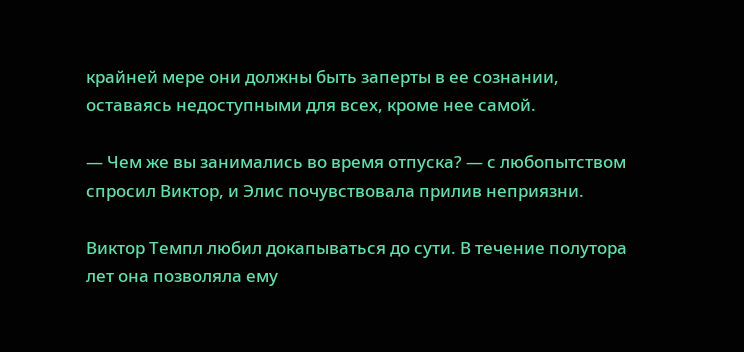крайней мере они должны быть заперты в ее сознании, оставаясь недоступными для всех, кроме нее самой.

— Чем же вы занимались во время отпуска? — с любопытством спросил Виктор, и Элис почувствовала прилив неприязни.

Виктор Темпл любил докапываться до сути. В течение полутора лет она позволяла ему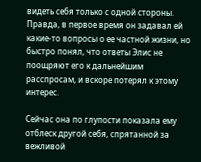видеть себя только с одной стороны. Правда, в первое время он задавал ей какие-то вопросы о ее частной жизни, но быстро понял, что ответы Элис не поощряют его к дальнейшим расспросам, и вскоре потерял к этому интерес.

Сейчас она по глупости показала ему отблеск другой себя, спрятанной за вежливой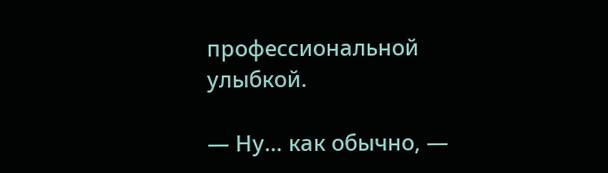профессиональной улыбкой.

— Ну… как обычно, —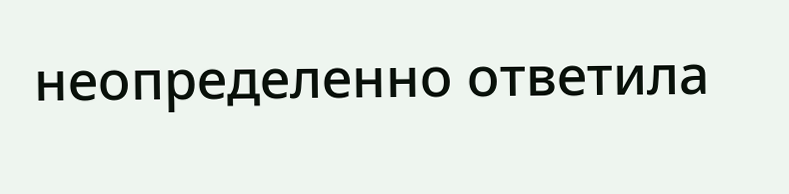неопределенно ответила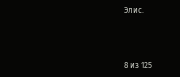Элис.



8 из 125